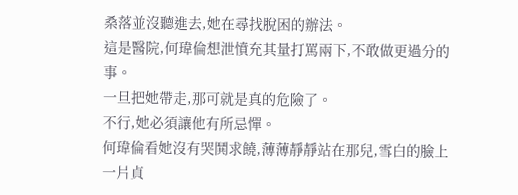桑落並沒聽進去,她在尋找脫困的辦法。
這是醫院,何瑋倫想泄憤充其量打罵兩下,不敢做更過分的事。
一旦把她帶走,那可就是真的危險了。
不行,她必須讓他有所忌憚。
何瑋倫看她沒有哭鬨求饒,薄薄靜靜站在那兒,雪白的臉上一片貞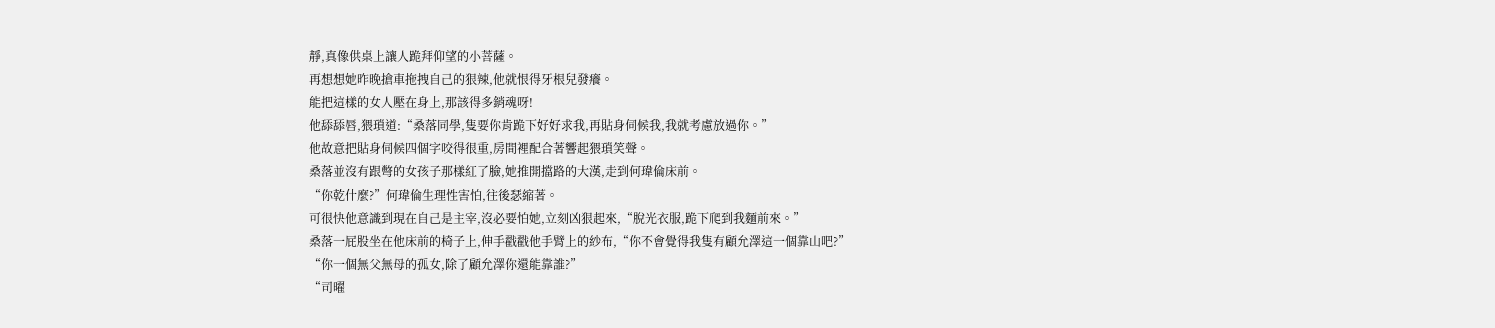靜,真像供桌上讓人跪拜仰望的小菩薩。
再想想她昨晚搶車拖拽自己的狠辣,他就恨得牙根兒發癢。
能把這樣的女人壓在身上,那該得多銷魂呀!
他舔舔唇,猥瑣道:“桑落同學,隻要你肯跪下好好求我,再貼身伺候我,我就考慮放過你。”
他故意把貼身伺候四個字咬得很重,房間裡配合著響起猥瑣笑聲。
桑落並沒有跟彆的女孩子那樣紅了臉,她推開擋路的大漢,走到何瑋倫床前。
“你乾什麼?”何瑋倫生理性害怕,往後瑟縮著。
可很快他意識到現在自己是主宰,沒必要怕她,立刻凶狠起來,“脫光衣服,跪下爬到我麵前來。”
桑落一屁股坐在他床前的椅子上,伸手戳戳他手臂上的紗布,“你不會覺得我隻有顧允澤這一個靠山吧?”
“你一個無父無母的孤女,除了顧允澤你還能靠誰?”
“司曜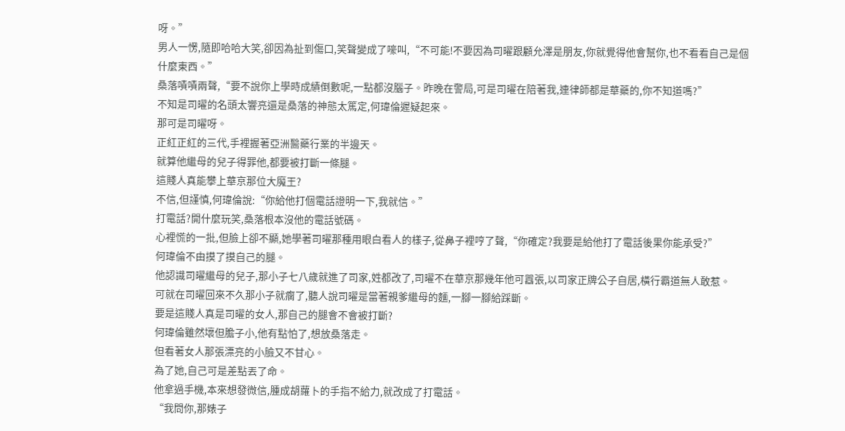呀。”
男人一愣,隨即哈哈大笑,卻因為扯到傷口,笑聲變成了嚎叫,“不可能!不要因為司曜跟顧允澤是朋友,你就覺得他會幫你,也不看看自己是個什麼東西。”
桑落嘖嘖兩聲,“要不說你上學時成績倒數呢,一點都沒腦子。昨晚在警局,可是司曜在陪著我,連律師都是華藥的,你不知道嗎?”
不知是司曜的名頭太響亮還是桑落的神態太篤定,何瑋倫遲疑起來。
那可是司曜呀。
正紅正紅的三代,手裡握著亞洲醫藥行業的半邊天。
就算他繼母的兒子得罪他,都要被打斷一條腿。
這賤人真能攀上華京那位大魔王?
不信,但謹慎,何瑋倫說:“你給他打個電話證明一下,我就信。”
打電話?開什麼玩笑,桑落根本沒他的電話號碼。
心裡慌的一批,但臉上卻不顯,她學著司曜那種用眼白看人的樣子,從鼻子裡哼了聲,“你確定?我要是給他打了電話後果你能承受?”
何瑋倫不由摸了摸自己的腿。
他認識司曜繼母的兒子,那小子七八歲就進了司家,姓都改了,司曜不在華京那幾年他可囂張,以司家正牌公子自居,橫行霸道無人敢惹。
可就在司曜回來不久那小子就瘸了,聽人說司曜是當著親爹繼母的麵,一腳一腳給踩斷。
要是這賤人真是司曜的女人,那自己的腿會不會被打斷?
何瑋倫雖然壞但膽子小,他有點怕了,想放桑落走。
但看著女人那張漂亮的小臉又不甘心。
為了她,自己可是差點丟了命。
他拿過手機,本來想發微信,腫成胡蘿卜的手指不給力,就改成了打電話。
“我問你,那婊子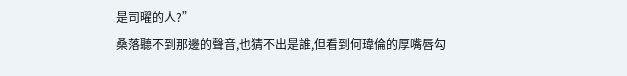是司曜的人?”
桑落聽不到那邊的聲音,也猜不出是誰,但看到何瑋倫的厚嘴唇勾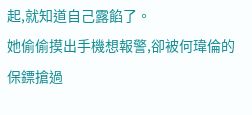起,就知道自己露餡了。
她偷偷摸出手機想報警,卻被何瑋倫的保鏢搶過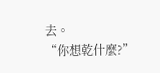去。
“你想乾什麼?”